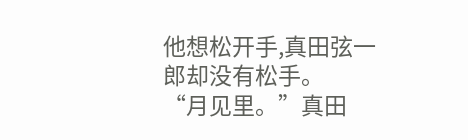他想松开手,真田弦一郎却没有松手。
“月见里。”真田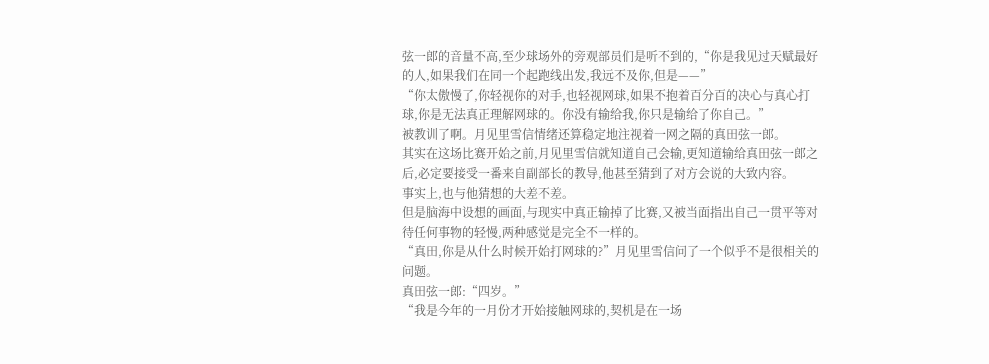弦一郎的音量不高,至少球场外的旁观部员们是听不到的,“你是我见过天赋最好的人,如果我们在同一个起跑线出发,我远不及你,但是——”
“你太傲慢了,你轻视你的对手,也轻视网球,如果不抱着百分百的决心与真心打球,你是无法真正理解网球的。你没有输给我,你只是输给了你自己。”
被教训了啊。月见里雪信情绪还算稳定地注视着一网之隔的真田弦一郎。
其实在这场比赛开始之前,月见里雪信就知道自己会输,更知道输给真田弦一郎之后,必定要接受一番来自副部长的教导,他甚至猜到了对方会说的大致内容。
事实上,也与他猜想的大差不差。
但是脑海中设想的画面,与现实中真正输掉了比赛,又被当面指出自己一贯平等对待任何事物的轻慢,两种感觉是完全不一样的。
“真田,你是从什么时候开始打网球的?”月见里雪信问了一个似乎不是很相关的问题。
真田弦一郎:“四岁。”
“我是今年的一月份才开始接触网球的,契机是在一场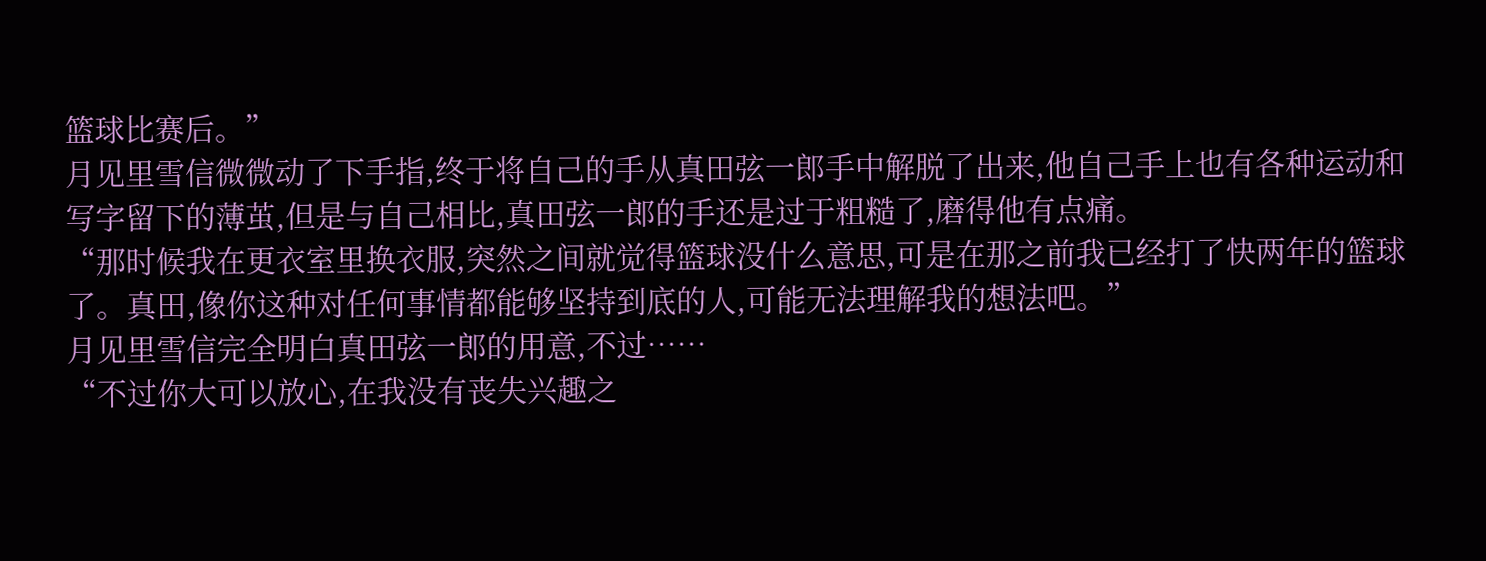篮球比赛后。”
月见里雪信微微动了下手指,终于将自己的手从真田弦一郎手中解脱了出来,他自己手上也有各种运动和写字留下的薄茧,但是与自己相比,真田弦一郎的手还是过于粗糙了,磨得他有点痛。
“那时候我在更衣室里换衣服,突然之间就觉得篮球没什么意思,可是在那之前我已经打了快两年的篮球了。真田,像你这种对任何事情都能够坚持到底的人,可能无法理解我的想法吧。”
月见里雪信完全明白真田弦一郎的用意,不过……
“不过你大可以放心,在我没有丧失兴趣之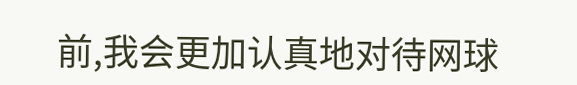前,我会更加认真地对待网球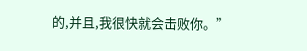的,并且,我很快就会击败你。”